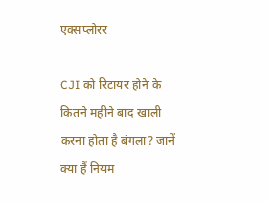एक्सप्लोरर

CJI को रिटायर होने के कितने महीने बाद खाली करना होता है बंगला? जानें क्या हैं नियम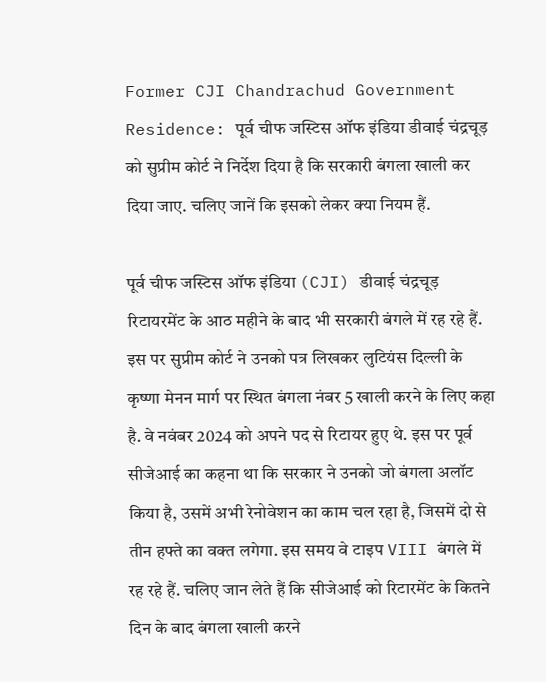Former CJI Chandrachud Government Residence: पूर्व चीफ जस्टिस ऑफ इंडिया डीवाई चंद्रचूड़ को सुप्रीम कोर्ट ने निर्देश दिया है कि सरकारी बंगला खाली कर दिया जाए. चलिए जानें कि इसको लेकर क्या नियम हैं.

पूर्व चीफ जस्टिस ऑफ इंडिया (CJI) डीवाई चंद्रचूड़ रिटायरमेंट के आठ महीने के बाद भी सरकारी बंगले में रह रहे हैं. इस पर सुप्रीम कोर्ट ने उनको पत्र लिखकर लुटियंस दिल्ली के कृष्णा मेनन मार्ग पर स्थित बंगला नंबर 5 खाली करने के लिए कहा है. वे नवंबर 2024 को अपने पद से रिटायर हुए थे. इस पर पूर्व सीजेआई का कहना था कि सरकार ने उनको जो बंगला अलॉट किया है, उसमें अभी रेनोवेशन का काम चल रहा है, जिसमें दो से तीन हफ्ते का वक्त लगेगा. इस समय वे टाइप VIII बंगले में रह रहे हैं. चलिए जान लेते हैं कि सीजेआई को रिटारमेंट के कितने दिन के बाद बंगला खाली करने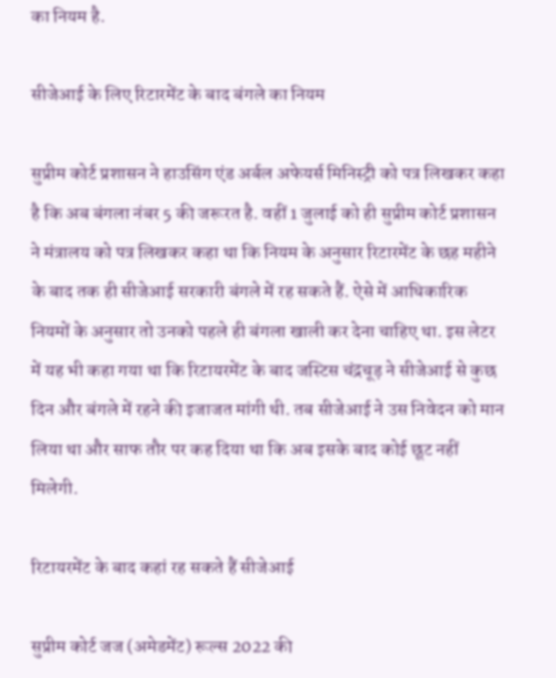का नियम है.

सीजेआई के लिए रिटारमेंट के बाद बंगले का नियम

सुप्रीम कोर्ट प्रशासन ने हाउसिंग एंड अर्बल अफेयर्स मिनिस्ट्री को पत्र लिखकर कहा है कि अब बंगला नंबर 5 की जरूरत है. वहीं 1 जुलाई को ही सुप्रीम कोर्ट प्रशासन ने मंत्रालय को पत्र लिखकर कहा था कि नियम के अनुसार रिटारमेंट के छह महीने के बाद तक ही सीजेआई सरकारी बंगले में रह सकते हैं. ऐसे में आधिकारिक नियमों के अनुसार तो उनको पहले ही बंगला खाली कर देना चाहिए था. इस लेटर में यह भी कहा गया था कि रिटायरमेंट के बाद जस्टिस चंद्रचूड़ ने सीजेआई से कुछ दिन और बंगले में रहने की इजाजत मांगी थी. तब सीजेआई ने उस निवेदन को मान लिया था और साफ तौर पर कह दिया था कि अब इसके बाद कोई छूट नहीं मिलेगी.

रिटायरमेंट के बाद कहां रह सकते हैं सीजेआई

सुप्रीम कोर्ट जज (अमेडमेंट) रूल्स 2022 की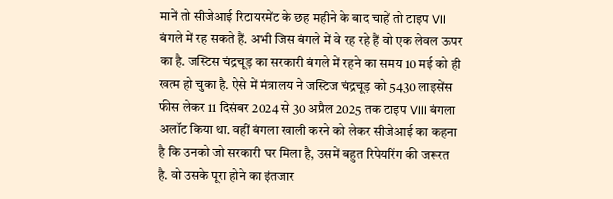मानें तो सीजेआई रिटायरमेंट के छह महीने के बाद चाहें तो टाइप VII बंगले में रह सकते हैं. अभी जिस बंगले में वे रह रहे हैं वो एक लेवल ऊपर का है. जस्टिस चंद्रचूड़ का सरकारी बंगले में रहने का समय 10 मई को ही खत्म हो चुका है. ऐसे में मंत्रालय ने जस्टिज चंद्रचूड़ को 5430 लाइसेंस फीस लेकर 11 दिसंबर 2024 से 30 अप्रैल 2025 तक टाइप VIII बंगला अलॉट किया था. वहीं बंगला खाली करने को लेकर सीजेआई का कहना है कि उनको जो सरकारी घर मिला है, उसमें बहुत रिपेयरिंग की जरूरत है. वो उसके पूरा होने का इंतजार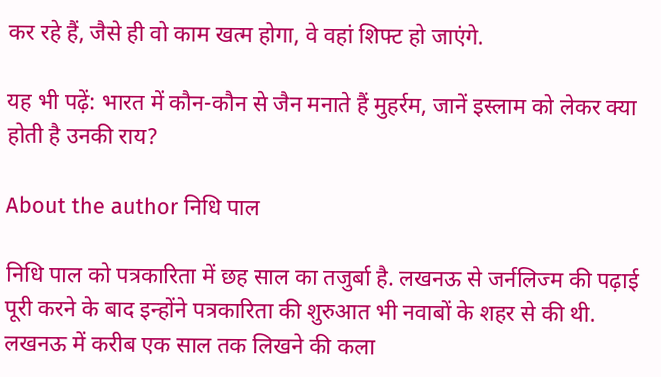कर रहे हैं, जैसे ही वो काम खत्म होगा, वे वहां शिफ्ट हो जाएंगे.

यह भी पढ़ें: भारत में कौन-कौन से जैन मनाते हैं मुहर्रम, जानें इस्लाम को लेकर क्या होती है उनकी राय?

About the author निधि पाल

निधि पाल को पत्रकारिता में छह साल का तजुर्बा है. लखनऊ से जर्नलिज्म की पढ़ाई पूरी करने के बाद इन्होंने पत्रकारिता की शुरुआत भी नवाबों के शहर से की थी. लखनऊ में करीब एक साल तक लिखने की कला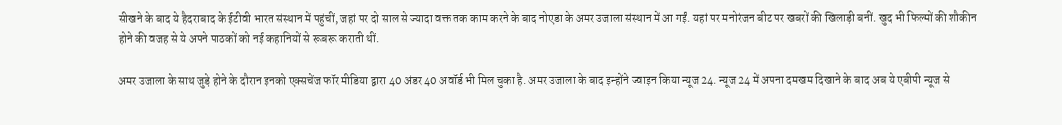सीखने के बाद ये हैदराबाद के ईटीवी भारत संस्थान में पहुंचीं, जहां पर दो साल से ज्यादा वक्त तक काम करने के बाद नोएडा के अमर उजाला संस्थान में आ गईं. यहां पर मनोरंजन बीट पर खबरों की खिलाड़ी बनीं. खुद भी फिल्मों की शौकीन होने की वजह से ये अपने पाठकों को नई कहानियों से रूबरू कराती थीं.

अमर उजाला के साथ जुड़े होने के दौरान इनको एक्सचेंज फॉर मीडिया द्वारा 40 अंडर 40 अवॉर्ड भी मिल चुका है. अमर उजाला के बाद इन्होंने ज्वाइन किया न्यूज 24. न्यूज 24 में अपना दमखम दिखाने के बाद अब ये एबीपी न्यूज से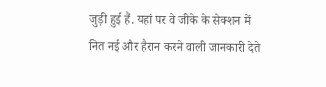जुड़ी हुई हैं. यहां पर वे जीके के सेक्शन में नित नई और हैरान करने वाली जानकारी देते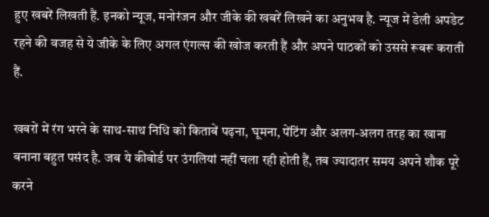हुए खबरें लिखती हैं. इनको न्यूज, मनोरंजन और जीके की खबरें लिखने का अनुभव है. न्यूज में डेली अपडेट रहने की वजह से ये जीके के लिए अगल एंगल्स की खोज करती हैं और अपने पाठकों को उससे रूबरू कराती हैं.

खबरों में रंग भरने के साथ-साथ निधि को किताबें पढ़ना, घूमना, पेंटिंग और अलग-अलग तरह का खाना बनाना बहुत पसंद है. जब ये कीबोर्ड पर उंगलियां नहीं चला रही होती हैं, तब ज्यादातर समय अपने शौक पूरे करने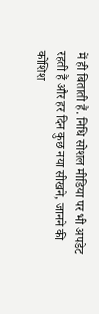में ही बिताती हैं. निधि सोशल मीडिया पर भी अपडेट रहती हैं और हर दिन कुछ नया सीखने, जानने की कोशिश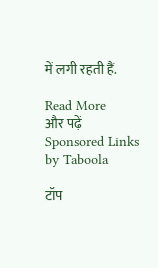में लगी रहती हैं.

Read More
और पढ़ें
Sponsored Links by Taboola

टॉप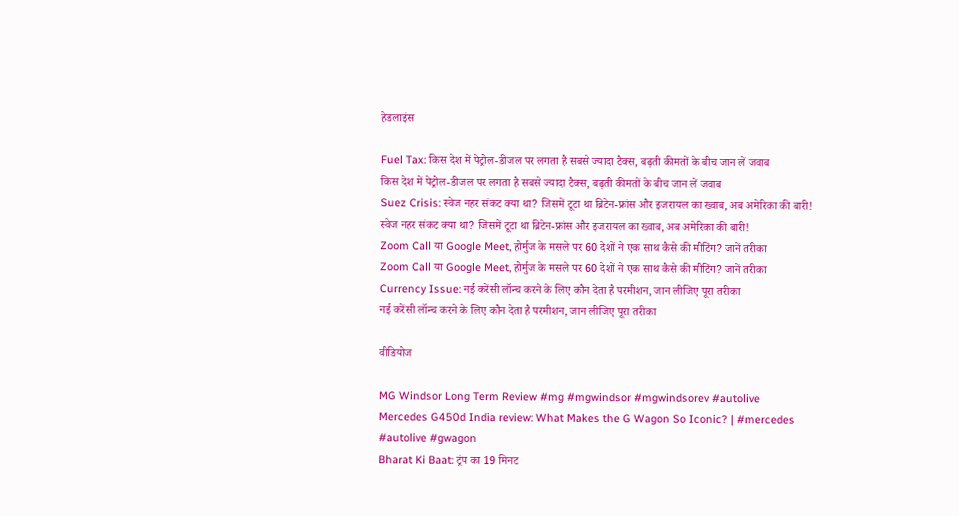हेडलाइंस

Fuel Tax: किस देश में पेट्रोल-डीजल पर लगता है सबसे ज्यादा टैक्स, बढ़ती कीमतों के बीच जान‌ लें जवाब
किस देश में पेट्रोल-डीजल पर लगता है सबसे ज्यादा टैक्स, बढ़ती कीमतों के बीच जान‌ लें जवाब
Suez Crisis: स्वेज नहर संकट क्या था? जिसमें टूटा था ब्रिटेन-फ्रांस और इजरायल का ख्वाब, अब अमेरिका की बारी!
स्वेज नहर संकट क्या था? जिसमें टूटा था ब्रिटेन-फ्रांस और इजरायल का ख्वाब, अब अमेरिका की बारी!
Zoom Call या Google Meet, होर्मुज के मसले पर 60 देशों ने एक साथ कैसे की मीटिंग? जानें तरीका
Zoom Call या Google Meet, होर्मुज के मसले पर 60 देशों ने एक साथ कैसे की मीटिंग? जानें तरीका
Currency Issue: नई करेंसी लॉन्च करने के लिए कौन देता है परमीशन, जान लीजिए पूरा तरीका
नई करेंसी लॉन्च करने के लिए कौन देता है परमीशन, जान लीजिए पूरा तरीका

वीडियोज

MG Windsor Long Term Review #mg #mgwindsor #mgwindsorev #autolive
Mercedes G450d India review: What Makes the G Wagon So Iconic? | #mercedes #autolive #gwagon
Bharat Ki Baat: ट्रंप का 19 मिनट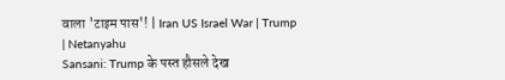वाला 'टाइम पास'! | Iran US Israel War | Trump | Netanyahu
Sansani: Trump के पस्त हौसले देख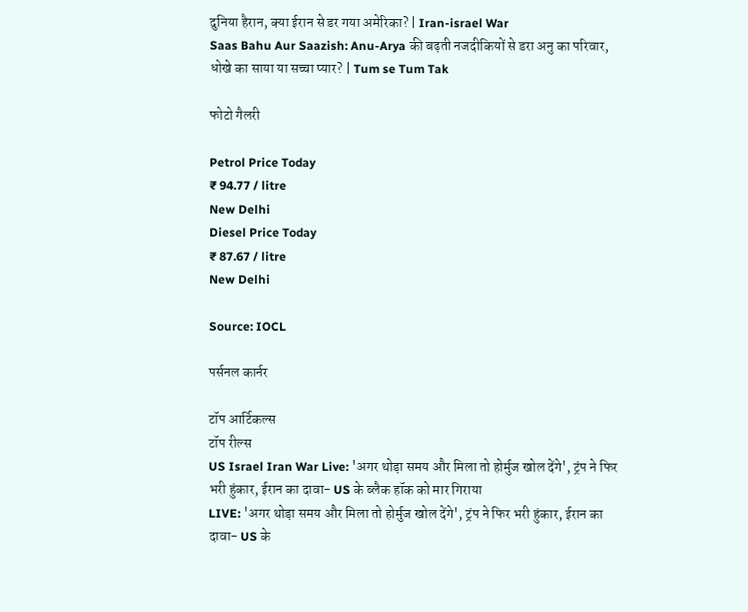दुनिया हैरान, क्या ईरान से डर गया अमेरिका? | Iran-israel War
Saas Bahu Aur Saazish: Anu-Arya की बढ़ती नजदीकियों से डरा अनु का परिवार, धोखे का साया या सच्चा प्यार? | Tum se Tum Tak

फोटो गैलरी

Petrol Price Today
₹ 94.77 / litre
New Delhi
Diesel Price Today
₹ 87.67 / litre
New Delhi

Source: IOCL

पर्सनल कार्नर

टॉप आर्टिकल्स
टॉप रील्स
US Israel Iran War Live: 'अगर थोड़ा समय और मिला तो होर्मुज खोल देंगे', ट्रंप ने फिर भरी हुंकार, ईरान का दावा- US के ब्लैक हॉक को मार गिराया
LIVE: 'अगर थोड़ा समय और मिला तो होर्मुज खोल देंगे', ट्रंप ने फिर भरी हुंकार, ईरान का दावा- US के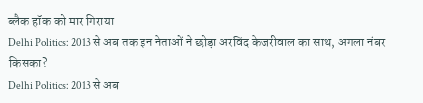ब्लैक हॉक को मार गिराया
Delhi Politics: 2013 से अब तक इन नेताओं ने छोड़ा अरविंद केजरीवाल का साथ, अगला नंबर किसका?
Delhi Politics: 2013 से अब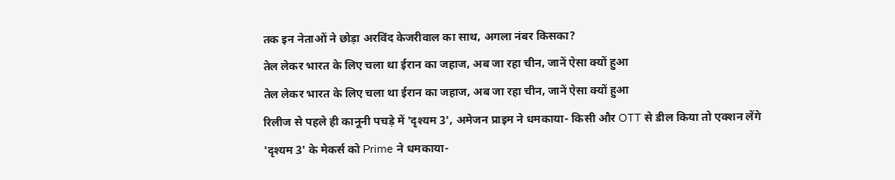तक इन नेताओं ने छोड़ा अरविंद केजरीवाल का साथ, अगला नंबर किसका?
तेल लेकर भारत के लिए चला था ईरान का जहाज, अब जा रहा चीन, जानें ऐसा क्यों हुआ
तेल लेकर भारत के लिए चला था ईरान का जहाज, अब जा रहा चीन, जानें ऐसा क्यों हुआ
रिलीज से पहले ही कानूनी पचड़े में 'दृश्यम 3', अमेजन प्राइम ने धमकाया- किसी और OTT से डील किया तो एक्शन लेंगे
'दृश्यम 3' के मेकर्स को Prime ने धमकाया-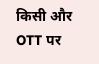किसी और OTT पर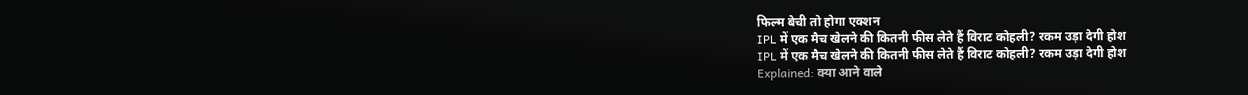फिल्म बेची तो होगा एक्शन
IPL में एक मैच खेलने की कितनी फीस लेते हैं विराट कोहली? रकम उड़ा देगी होश
IPL में एक मैच खेलने की कितनी फीस लेते हैं विराट कोहली? रकम उड़ा देगी होश
Explained: क्या आने वाले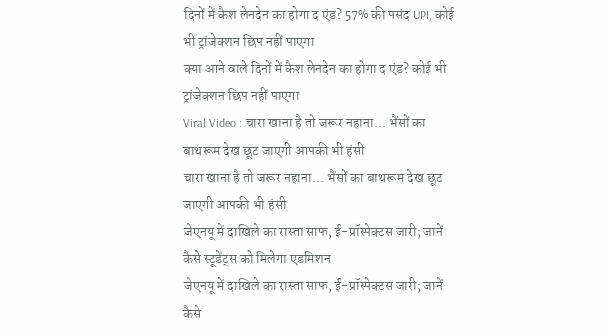दिनों में कैश लेनदेन का होगा द एंड? 57% की पसंद UPI, कोई भी ट्रांजेक्शन छिप नहीं पाएगा
क्या आने वाले दिनों में कैश लेनदेन का होगा द एंड? कोई भी ट्रांजेक्शन छिप नहीं पाएगा
Viral Video : चारा खाना है तो जरूर नहाना... भैंसों का बाथरूम देख छूट जाएगी आपकी भी हंसी
चारा खाना है तो जरूर नहाना... भैंसों का बाथरूम देख छूट जाएगी आपकी भी हंसी
जेएनयू में दाखिले का रास्ता साफ, ई-प्रॉस्पेक्टस जारी; जानें कैसे स्टूडेंट्स को मिलेगा एडमिशन
जेएनयू में दाखिले का रास्ता साफ, ई-प्रॉस्पेक्टस जारी; जानें कैसे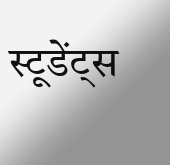स्टूडेंट्स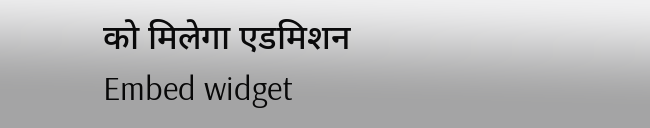को मिलेगा एडमिशन
Embed widget